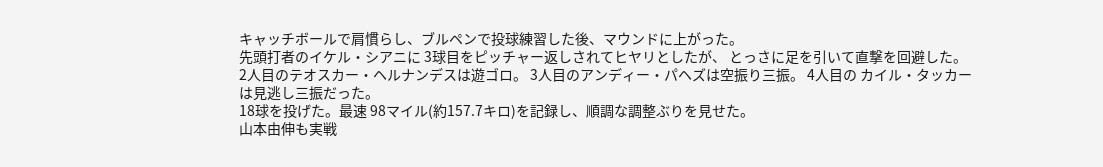キャッチボールで肩慣らし、ブルペンで投球練習した後、マウンドに上がった。
先頭打者のイケル・シアニに 3球目をピッチャー返しされてヒヤリとしたが、 とっさに足を引いて直撃を回避した。
2人目のテオスカー・ヘルナンデスは遊ゴロ。 3人目のアンディー・パヘズは空振り三振。 4人目の カイル・タッカーは見逃し三振だった。
18球を投げた。最速 98マイル(約157.7キロ)を記録し、順調な調整ぶりを見せた。
山本由伸も実戦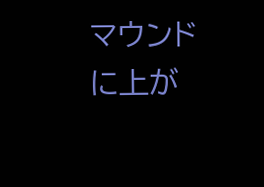マウンドに上が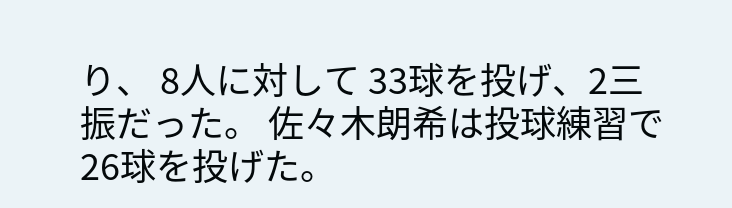り、 8人に対して 33球を投げ、2三振だった。 佐々木朗希は投球練習で 26球を投げた。